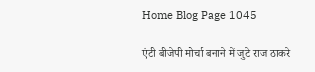Home Blog Page 1045

एंटी बीजेपी मोर्चा बनाने में जुटे राज ठाकरे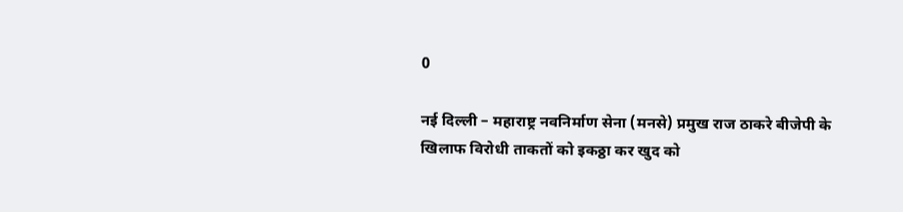0

नई दिल्ली – महाराष्ट्र नवनिर्माण सेना (मनसे) प्रमुख राज ठाकरे बीजेपी के खिलाफ विरोधी ताकतों को इकठ्ठा कर खुद को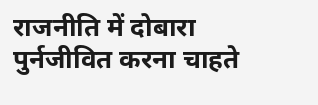राजनीति में दोबारा पुर्नजीवित करना चाहते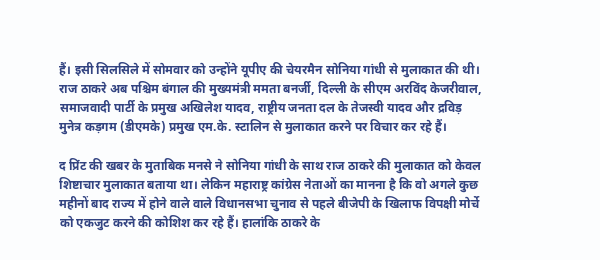हैं। इसी सिलसिले में सोमवार को उन्होंने यूपीए की चेयरमैन सोनिया गांधी से मुलाकात की थी। राज ठाकरे अब पश्चिम बंगाल की मुख्यमंत्री ममता बनर्जी, दिल्ली के सीएम अरविंद केजरीवाल, समाजवादी पार्टी के प्रमुख अखिलेश यादव, राष्ट्रीय जनता दल के तेजस्वी यादव और द्रविड़ मुनेत्र कड़गम (डीएमके) प्रमुख एम.के. स्टालिन से मुलाकात करने पर विचार कर रहे हैं।

द प्रिंट की खबर के मुताबिक मनसे ने सोनिया गांधी के साथ राज ठाकरे की मुलाकात को केवल शिष्टाचार मुलाकात बताया था। लेकिन महाराष्ट्र कांग्रेस नेताओं का मानना है कि वो अगले कुछ महीनों बाद राज्य में होने वाले वाले विधानसभा चुनाव से पहले बीजेपी के खिलाफ विपक्षी मोर्चे को एकजुट करने की कोशिश कर रहे हैं। हालांकि ठाकरे के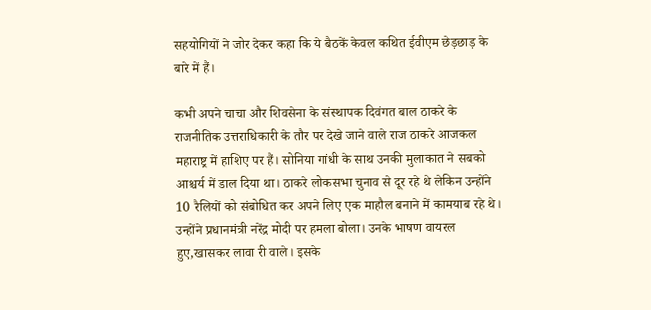सहयोगियों ने जोर देकर कहा कि ये बैठकें केवल कथित ईवीएम छेड़छाड़ के बारे में हैं।

कभी अपने चाचा और शिवसेना के संस्थापक दिवंगत बाल ठाकरे के राजनीतिक उत्तराधिकारी के तौर पर देखे जाने वाले राज ठाकरे आजकल महाराष्ट्र में हाशिए पर हैं। सोनिया गांधी के साथ उनकी मुलाकात ने सबको आश्चर्य में डाल दिया था। ठाकरे लोकसभा चुनाव से दूर रहे थे लेकिन उन्होंने 10 रैलियों को संबोधित कर अपने लिए एक माहौल बनाने में कामयाब रहे थे। उन्होंने प्रधानमंत्री नरेंद्र मोदी पर हमला बोला। उनके भाषण वायरल हुए,खासकर लावा री वाले। इसके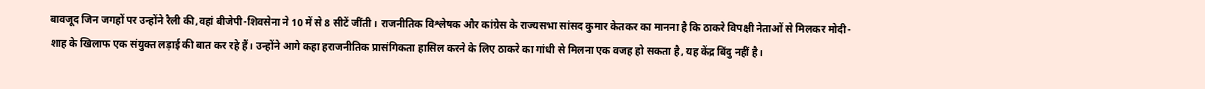बावजूद जिन जगहों पर उन्होंने रैली की,वहां बीजेपी-शिवसेना ने 10 में से 8 सीटें जींती। राजनीतिक विश्लेषक और कांग्रेस के राज्यसभा सांसद कुमार केतकर का मानना है कि ठाकरे विपक्षी नेताओं से मिलकर मोदी-शाह के खिलाफ एक संयुक्त लड़ाई की बात कर रहे हैं। उन्होंने आगे कहा हराजनीतिक प्रासंगिकता हासिल करने के लिए ठाकरे का गांधी से मिलना एक वजह हो सकता है, यह केंद्र बिंदु नहीं है।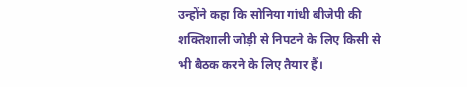उन्होंने कहा कि सोनिया गांधी बीजेपी की शक्तिशाली जोड़ी से निपटने के लिए किसी से भी बैठक करने के लिए तैयार हैं।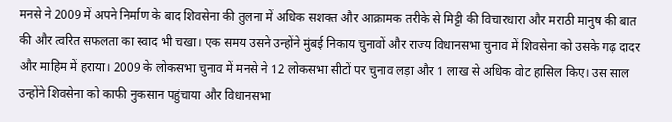मनसे ने 2009 में अपने निर्माण के बाद शिवसेना की तुलना में अधिक सशक्त और आक्रामक तरीके से मिट्टी की विचारधारा और मराठी मानुष की बात की और त्वरित सफलता का स्वाद भी चखा। एक समय उसने उन्होंने मुंबई निकाय चुनावों और राज्य विधानसभा चुनाव में शिवसेना को उसके गढ़ दादर और माहिम में हराया। 2009 के लोकसभा चुनाव में मनसे ने 12 लोकसभा सीटों पर चुनाव लड़ा और 1 लाख से अधिक वोट हासिल किए। उस साल उन्होंने शिवसेना को काफी नुकसान पहुंचाया और विधानसभा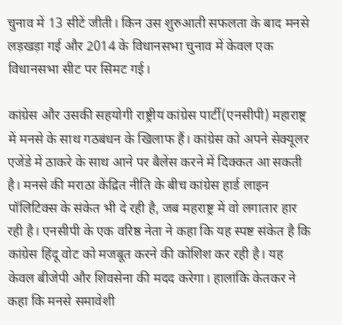चुनाव में 13 सीटें जीती। किन उस शुरुआती सफलता के बाद मनसे लड़खड़ा गई और 2014 के विधानसभा चुनाव में केवल एक विधानसभा सीट पर सिमट गई।

कांग्रेस और उसकी सहयोगी राष्ट्रीय कांग्रेस पार्टी(एनसीपी) महाराष्ट्र में मनसे के साथ गठबंधन के खिलाफ हैं। कांग्रेस को अपने सेक्यूलर एजेंडे में ठाकरे के साथ आने पर बैलेंस करने में दिक्कत आ सकती है। मनसे की मराठा केंद्रित नीति के बीच कांग्रेस हार्ड लाइन पॉलिटिक्स के संकेत भी दे रही है, जब महराष्ट्र में वो लगातार हार रही है। एनसीपी के एक वरिष्ठ नेता ने कहा कि यह स्पष्ट संकेत है कि कांग्रेस हिंदू वोट को मजबूत करने की कोशिश कर रही है। यह केवल बीजेपी और शिवसेना की मदद करेगा। हालांकि केतकर ने कहा कि मनसे समावेशी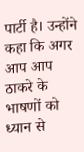पार्टी है। उन्होंने कहा कि अगर आप आप ठाकरे के भाषणों को ध्यान से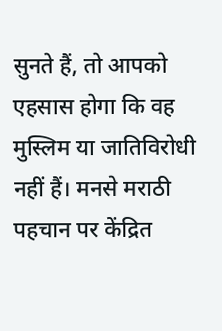सुनते हैं, तो आपको एहसास होगा कि वह मुस्लिम या जातिविरोधी नहीं हैं। मनसे मराठी पहचान पर केंद्रित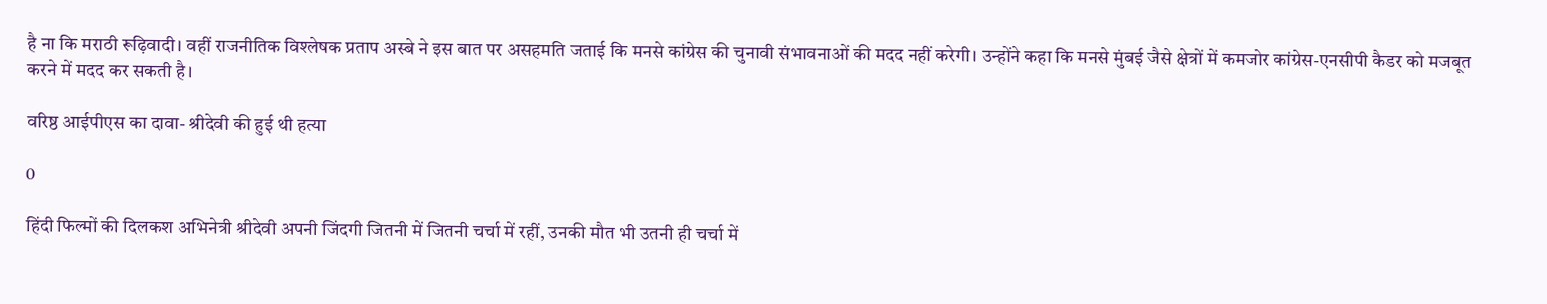है ना कि मराठी रूढ़िवादी। वहीं राजनीतिक विश्लेषक प्रताप अस्बे ने इस बात पर असहमति जताई कि मनसे कांग्रेस की चुनावी संभावनाओं की मदद नहीं करेगी। उन्होंने कहा कि मनसे मुंबई जैसे क्षेत्रों में कमजोर कांग्रेस-एनसीपी कैडर को मजबूत करने में मदद कर सकती है।

वरिष्ठ आईपीएस का दावा- श्रीदेवी की हुई थी हत्या

0

हिंदी फिल्मों की दिलकश अभिनेत्री श्रीदेवी अपनी जिंदगी जितनी में जितनी चर्चा में रहीं, उनकी मौत भी उतनी ही चर्चा में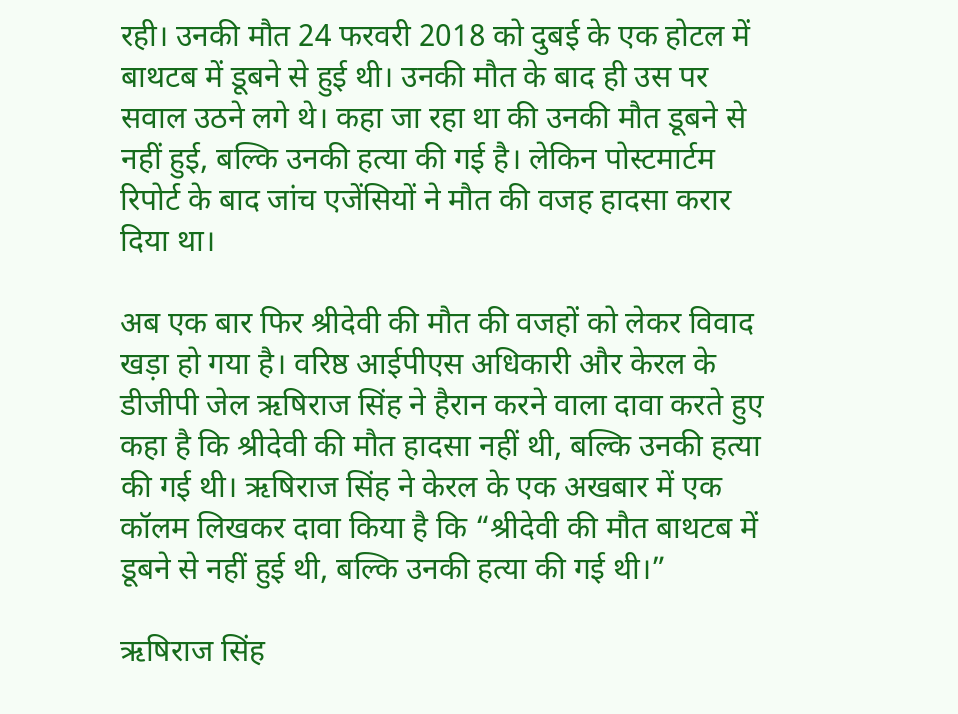रही। उनकी मौत 24 फरवरी 2018 को दुबई के एक होटल में बाथटब में डूबने से हुई थी। उनकी मौत के बाद ही उस पर सवाल उठने लगे थे। कहा जा रहा था की उनकी मौत डूबने से नहीं हुई, बल्कि उनकी हत्या की गई है। लेकिन पोस्टमार्टम रिपोर्ट के बाद जांच एजेंसियों ने मौत की वजह हादसा करार दिया था।

अब एक बार फिर श्रीदेवी की मौत की वजहों को लेकर विवाद खड़ा हो गया है। वरिष्ठ आईपीएस अधिकारी और केरल के डीजीपी जेल ऋषिराज सिंह ने हैरान करने वाला दावा करते हुए कहा है कि श्रीदेवी की मौत हादसा नहीं थी, बल्कि उनकी हत्या की गई थी। ऋषिराज सिंह ने केरल के एक अखबार में एक कॉलम लिखकर दावा किया है कि “श्रीदेवी की मौत बाथटब में डूबने से नहीं हुई थी, बल्कि उनकी हत्या की गई थी।”

ऋषिराज सिंह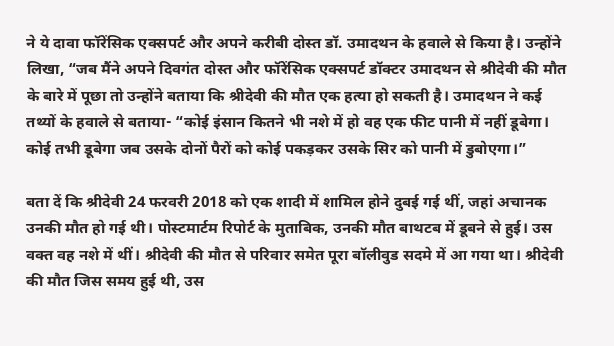ने ये दावा फॉरेंसिक एक्सपर्ट और अपने करीबी दोस्त डॉ. उमादथन के हवाले से किया है। उन्होंने लिखा, “जब मैंने अपने दिवगंत दोस्त और फॉरेंसिक एक्सपर्ट डॉक्टर उमादथन से श्रीदेवी की मौत के बारे में पूछा तो उन्होंने बताया कि श्रीदेवी की मौत एक हत्या हो सकती है। उमादथन ने कई तथ्यों के हवाले से बताया- “कोई इंसान कितने भी नशे में हो वह एक फीट पानी में नहीं डूबेगा। कोई तभी डूबेगा जब उसके दोनों पैरों को कोई पकड़कर उसके सिर को पानी में डुबोएगा।”

बता दें कि श्रीदेवी 24 फरवरी 2018 को एक शादी में शामिल होने दुबई गई थीं, जहां अचानक उनकी मौत हो गई थी। पोस्टमार्टम रिपोर्ट के मुताबिक, उनकी मौत बाथटब में डूबने से हुई। उस वक्त वह नशे में थीं। श्रीदेवी की मौत से परिवार समेत पूरा बॉलीवुड सदमे में आ गया था। श्रीदेवी की मौत जिस समय हुई थी, उस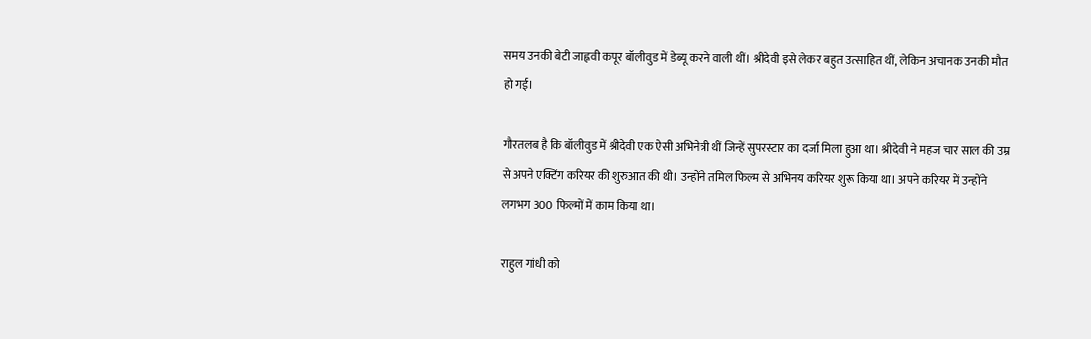समय उनकी बेटी जाह्नवी कपूर बॉलीवुड में डेब्यू करने वाली थीं। श्रीदेवी इसे लेकर बहुत उत्साहित थीं, लेकिन अचानक उनकी मौत हो गई।

गौरतलब है कि बॉलीवुड में श्रीदेवी एक ऐसी अभिनेत्री थीं जिन्हें सुपरस्टार का दर्जा मिला हुआ था। श्रीदेवी ने महज चार साल की उम्र से अपने एक्टिंग करियर की शुरुआत की थी। उन्होंने तमिल फिल्म से अभिनय करियर शुरू किया था। अपने करियर में उन्होंने लगभग 300 फिल्मों में काम किया था।

राहुल गांधी को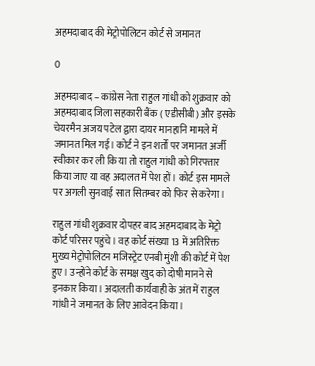अहमदाबाद की मेट्रोपोलिटन कोर्ट से जमानत

0

अहमदाबाद – कांग्रेस नेता राहुल गांधी को शुक्रवार को अहमदाबाद जिला सहकारी बैंक ( एडीसीबी) और इसके चेयरमैन अजय पटेल द्वारा दायर मानहानि मामले में जमानत मिल गई। कोर्ट ने इन शर्तों पर जमानत अर्जी स्वीकार कर ली कि या तो राहुल गांधी को गिरफ्तार किया जाए या वह अदालत में पेश हों। कोर्ट इस मामले पर अगली सुनवाई सात सितम्बर को फिर से करेगा।

राहुल गांधी शुक्रवार दोपहर बाद अहमदाबाद के मेट्रो कोर्ट परिसर पहुंचे। वह कोर्ट संख्या 13 में अतिरिक्त मुख्य मेट्रोपोलिटन मजिस्ट्रेट एनबी मुंशी की कोर्ट में पेश हुए। उन्होंने कोर्ट के समक्ष खुद को दोषी मानने से इनकार किया। अदालती कार्यवाही के अंत में राहुल गांधी ने जमानत के लिए आवेदन किया।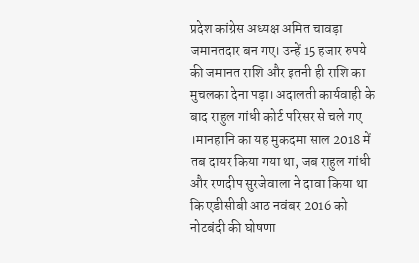प्रदेश कांग्रेस अध्यक्ष अमित चावड़ा जमानतदार बन गए। उन्हें 15 हजार रुपये की जमानत राशि और इतनी ही राशि का मुचलका देना पड़ा। अदालती कार्यवाही के बाद राहुल गांधी कोर्ट परिसर से चले गए ।मानहानि का यह मुकदमा साल 2018 में तब दायर किया गया था, जब राहुल गांधी और रणदीप सुरजेवाला ने दावा किया था कि एडीसीबी आठ नवंबर 2016 को नोटबंदी की घोषणा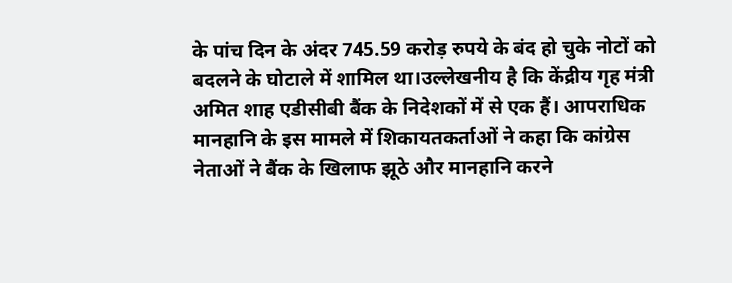के पांच दिन के अंदर 745.59 करोड़ रुपये के बंद हो चुके नोटों को बदलने के घोटाले में शामिल था।उल्लेखनीय है कि केंद्रीय गृह मंत्री अमित शाह एडीसीबी बैंक के निदेशकों में से एक हैं। आपराधिक मानहानि के इस मामले में शिकायतकर्ताओं ने कहा कि कांग्रेस नेताओं ने बैंक के खिलाफ झूठे और मानहानि करने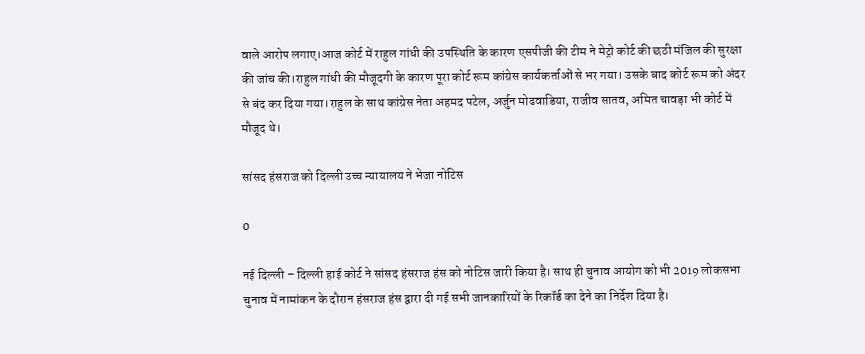वाले आरोप लगाए।आज कोर्ट में राहुल गांधी की उपस्थिति के कारण एसपीजी की टीम ने मेट्रो कोर्ट की छठी मंजिल की सुरक्षा की जांच की।राहुल गांधी की मौजूदगी के कारण पूरा कोर्ट रूम कांग्रेस कार्यकर्ताओं से भर गया। उसके बाद कोर्ट रूम को अंदर से बंद कर दिया गया।राहुल के साथ कांग्रेस नेता अहमद पटेल, अर्जुन मोढवाडिया, राजीव सातव, अमित चावड़ा भी कोर्ट में मौजूद थे।

सांसद हंसराज को दिल्ली उच्च न्यायालय ने भेजा नोटिस

0

नई दिल्ली – दिल्ली हाई कोर्ट ने सांसद हंसराज हंस को नोटिस जारी किया है। साथ ही चुनाव आयोग को भी 2019 लोकसभा चुनाव में नामांकन के दौरान हंसराज हंस द्वारा दी गई सभी जानकारियों के रिकॉर्ड का देने का निर्देश दिया है।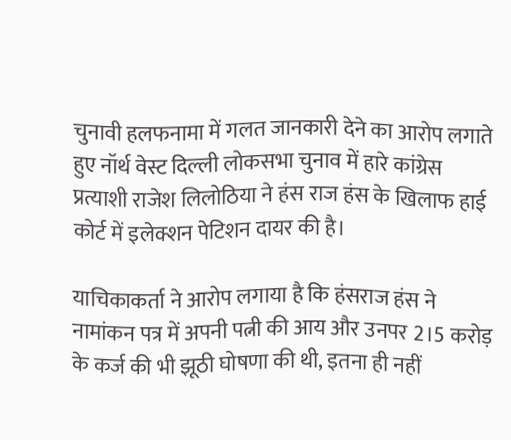चुनावी हलफनामा में गलत जानकारी देने का आरोप लगाते हुए नॉर्थ वेस्ट दिल्ली लोकसभा चुनाव में हारे कांग्रेस प्रत्याशी राजेश लिलोठिया ने हंस राज हंस के खिलाफ हाई कोर्ट में इलेक्शन पेटिशन दायर की है।

याचिकाकर्ता ने आरोप लगाया है कि हंसराज हंस ने नामांकन पत्र में अपनी पत्नी की आय और उनपर 2।5 करोड़ के कर्ज की भी झूठी घोषणा की थी, इतना ही नहीं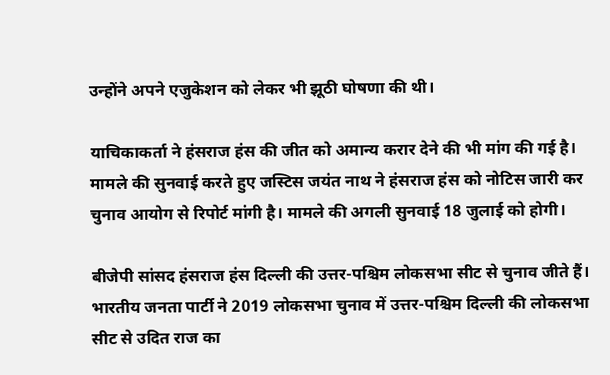उन्होंने अपने एजुकेशन को लेकर भी झूठी घोषणा की थी।

याचिकाकर्ता ने हंसराज हंस की जीत को अमान्य करार देने की भी मांग की गई है। मामले की सुनवाई करते हुए जस्टिस जयंत नाथ ने हंसराज हंस को नोटिस जारी कर चुनाव आयोग से रिपोर्ट मांगी है। मामले की अगली सुनवाई 18 जुलाई को होगी।

बीजेपी सांसद हंसराज हंस दिल्ली की उत्तर-पश्चिम लोकसभा सीट से चुनाव जीते हैं। भारतीय जनता पार्टी ने 2019 लोकसभा चुनाव में उत्तर-पश्चिम दिल्ली की लोकसभा सीट से उदित राज का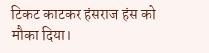टिकट काटकर हंसराज हंस को मौका दिया।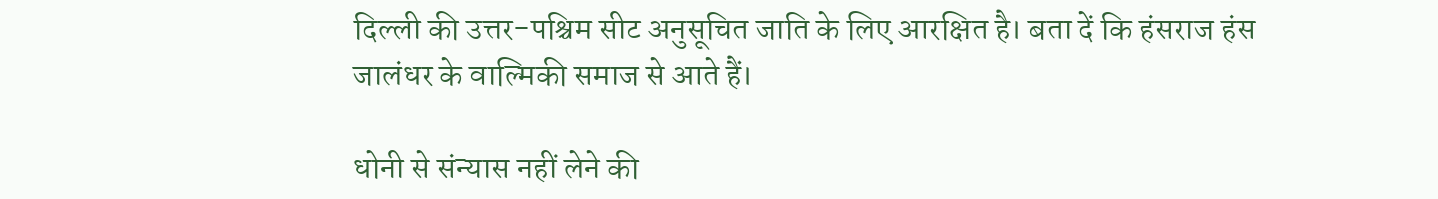दिल्ली की उत्तर-पश्चिम सीट अनुसूचित जाति के लिए आरक्षित है। बता दें कि हंसराज हंस जालंधर के वाल्मिकी समाज से आते हैं।

धोनी से संन्यास नहीं लेने की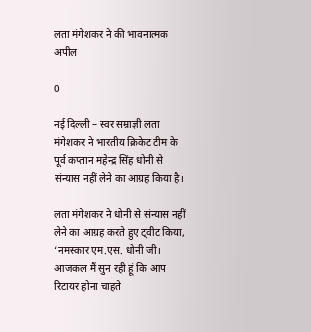लता मंगेशकर ने की भावनात्मक अपील

0

नई दिल्ली – स्वर सम्राज्ञी लता मंगेशकर ने भारतीय क्रिकेट टीम के पूर्व कप्तान महेन्द्र सिंह धोनी से संन्यास नहीं लेने का आग्रह किया है।

लता मंगेशकर ने धोनी से संन्यास नहीं लेने का आग्रह करते हुए ट्वीट किया, ‘नमस्कार एम.एस. धोनी जी। आजकल मैं सुन रही हूं कि आप रिटायर होना चाहते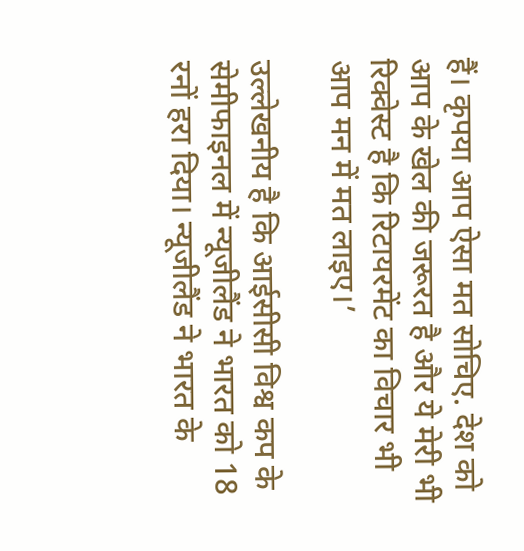हैं। कृपया आप ऐसा मत सोचिए. देश को आप के खेल की जरूरत है और ये मेरी भी रिक्वेस्ट है कि रिटायरमेंट का विचार भी आप मन में मत लाइए।’

उल्लेखनीय है कि आईसीसी विश्व कप के सेमीफाइनल में न्यूजीलैंड ने भारत को 18 रनों हरा दिया। न्यूजीलैंड ने भारत के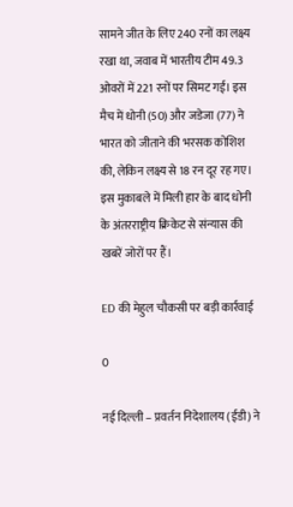सामने जीत के लिए 240 रनों का लक्ष्य रखा था, जवाब में भारतीय टीम 49.3 ओवरों में 221 रनों पर सिमट गई। इस मैच में धोनी (50) और जडेजा (77) ने भारत को जीताने की भरसक कोशिश की, लेकिन लक्ष्य से 18 रन दूर रह गए। इस मुकाबले में मिली हार के बाद धोनी के अंतरराष्ट्रीय क्रिकेट से संन्यास की खबरें जोरों पर हैं।

ED की मेहुल चौकसी पर बड़ी कार्रवाई

0

नई दिल्ली – प्रवर्तन निदेशालय (ईडी) ने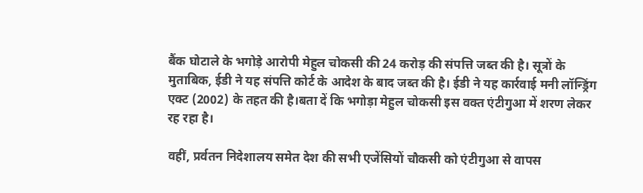बैंक घोटाले के भगोड़े आरोपी मेहुल चोकसी की 24 करोड़ की संपत्ति जब्त की है। सूत्रों के मुताबिक, ईडी ने यह संपत्ति कोर्ट के आदेश के बाद जब्त की है। ईडी ने यह कार्रवाई मनी लॉन्ड्रिंग एक्ट (2002) के तहत की है।बता दें कि भगोड़ा मेहुल चोकसी इस वक्त एंटीगुआ में शरण लेकर रह रहा है।

वहीं, प्रर्वतन निदेशालय समेत देश की सभी एजेंसियों चौकसी को एंटीगुआ से वापस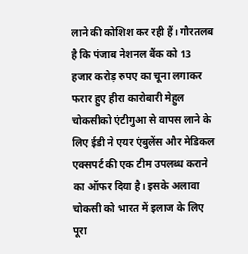लाने की कोशिश कर रही हैं। गौरतलब है कि पंजाब नेशनल बैंक को 13 हजार करोड़ रुपए का चूना लगाकर फरार हुए हीरा कारोबारी मेहुल चोकसीको एंटीगुआ से वापस लाने के लिए ईडी ने एयर एंबुलेंस और मेडिकल एक्सपर्ट की एक टीम उपलब्ध कराने का ऑफर दिया है। इसके अलावा चोकसी को भारत में इलाज के लिए पूरा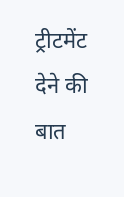ट्रीटमेंट देने की बात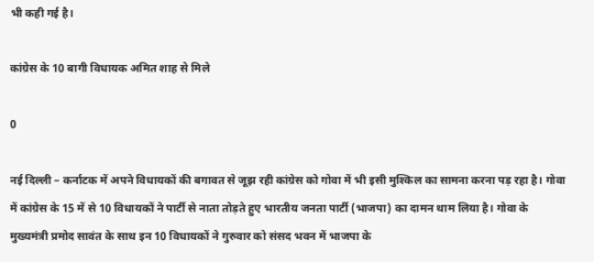भी कही गई है।

कांग्रेस के 10 बागी विधायक अमित शाह से मिले

0

नई दिल्ली – कर्नाटक में अपने विधायकों की बगावत से जूझ रही कांग्रेस को गोवा में भी इसी मुश्किल का सामना करना पड़ रहा है। गोवा में कांग्रेस के 15 में से 10 विधायकों ने पार्टी से नाता तोड़ते हुए भारतीय जनता पार्टी (भाजपा) का दामन थाम लिया है। गोवा के मुख्यमंत्री प्रमोद सावंत के साथ इन 10 विधायकों ने गुरुवार को संसद भवन में भाजपा के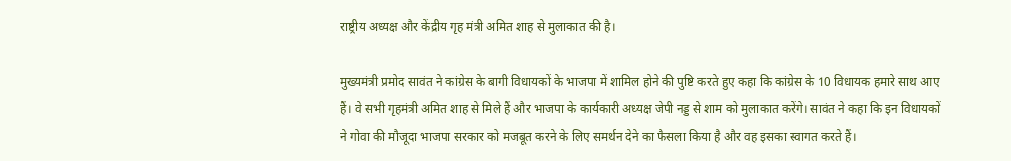राष्ट्रीय अध्यक्ष और केंद्रीय गृह मंत्री अमित शाह से मुलाकात की है।

मुख्यमंत्री प्रमोद सावंत ने कांग्रेस के बागी विधायकों के भाजपा में शामिल होने की पुष्टि करते हुए कहा कि कांग्रेस के 10 विधायक हमारे साथ आए हैं। वे सभी गृहमंत्री अमित शाह से मिले हैं और भाजपा के कार्यकारी अध्यक्ष जेपी नड्ड से शाम को मुलाकात करेंगे। सावंत ने कहा कि इन विधायकों ने गोवा की मौजूदा भाजपा सरकार को मजबूत करने के लिए समर्थन देने का फैसला किया है और वह इसका स्वागत करते हैं।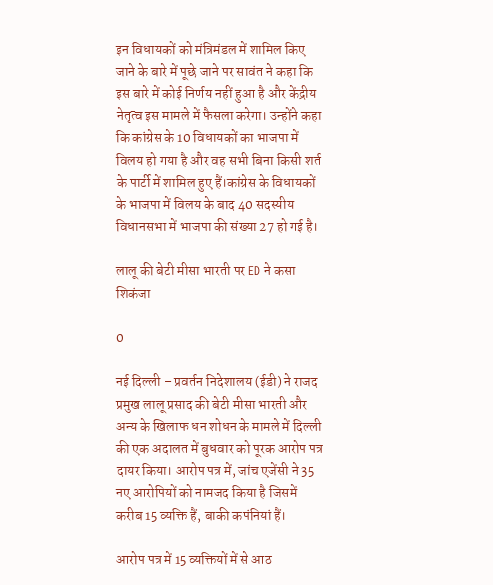इन विधायकों को मंत्रिमंडल में शामिल किए जाने के बारे में पूछे जाने पर सावंत ने कहा कि इस बारे में कोई निर्णय नहीं हुआ है और केंद्रीय नेतृत्व इस मामले में फैसला करेगा। उन्होंने कहा कि कांग्रेस के 10 विधायकों का भाजपा में विलय हो गया है और वह सभी बिना किसी शर्त के पार्टी में शामिल हुए हैं।कांग्रेस के विधायकों के भाजपा में विलय के बाद 40 सदस्यीय विधानसभा में भाजपा की संख्या 27 हो गई है।

लालू की बेटी मीसा भारती पर ED ने कसा शिकंजा

0

नई दिल्ली – प्रवर्तन निदेशालय (ईडी) ने राजद प्रमुख लालू प्रसाद की बेटी मीसा भारती और अन्य के खिलाफ धन शोधन के मामले में दिल्ली की एक अदालत में बुधवार को पूरक आरोप पत्र दायर किया। आरोप पत्र में, जांच एजेंसी ने 35 नए आरोपियों को नामजद किया है जिसमें करीब 15 व्यक्ति हैं, बाकी कपंनियां हैं।

आरोप पत्र में 15 व्यक्तियों में से आठ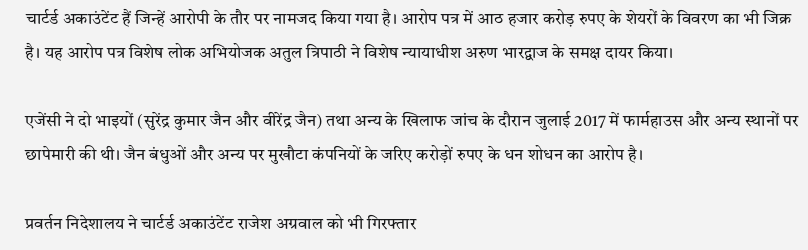चार्टर्ड अकाउंटेंट हैं जिन्हें आरोपी के तौर पर नामजद किया गया है। आरोप पत्र में आठ हजार करोड़ रुपए के शेयरों के विवरण का भी जिक्र है। यह आरोप पत्र विशेष लोक अभियोजक अतुल त्रिपाठी ने विशेष न्यायाधीश अरुण भारद्वाज के समक्ष दायर किया।

एजेंसी ने दो भाइयों (सुरेंद्र कुमार जैन और वीरेंद्र जैन) तथा अन्य के खिलाफ जांच के दौरान जुलाई 2017 में फार्महाउस और अन्य स्थानों पर छापेमारी की थी। जैन बंधुओं और अन्य पर मुखौटा कंपनियों के जरिए करोड़ों रुपए के धन शोधन का आरोप है।

प्रवर्तन निदेशालय ने चार्टर्ड अकाउंटेंट राजेश अग्रवाल को भी गिरफ्तार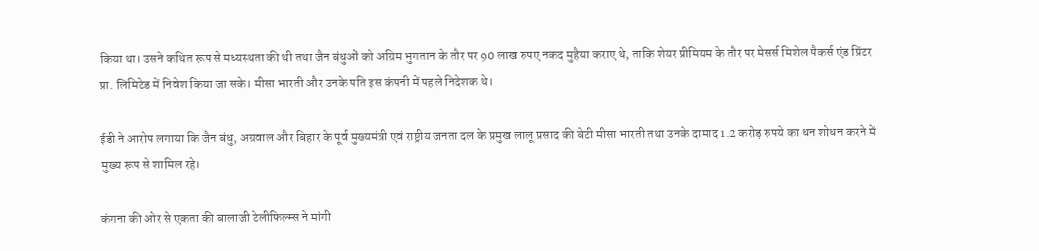किया था। उसने कथित रूप से मध्यस्थता की थी तथा जैन बंधुओं को अग्रिम भुगतान के तौर पर 90 लाख रुपए नकद मुहैया कराए थे, ताकि शेयर प्रीमियम के तौर पर मेसर्स मिशेल पैकर्स एंड प्रिंटर प्रा. लिमिटेड में निवेश किया जा सके। मीसा भारती और उनके पति इस कंपनी में पहले निदेशक थे।

ईडी ने आरोप लगाया कि जैन बंधु, अग्रवाल और बिहार के पूर्व मुख्यमंत्री एवं राष्ट्रीय जनता दल के प्रमुख लालू प्रसाद की बेटी मीसा भारती तथा उनके दामाद 1.2 करोड़ रुपये का धन शोधन करने में मुख्य रूप से शामिल रहे।

कंगना की ओर से एकता की बालाजी टेलीफिल्म्स ने मांगी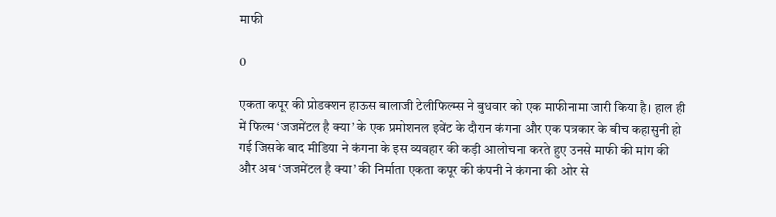माफी

0

एकता कपूर की प्रोडक्शन हाऊस बालाजी टेलीफिल्म्स ने बुधवार को एक माफीनामा जारी किया है। हाल ही में फिल्म ‘जजमेंटल है क्या’ के एक प्रमोशनल इवेंट के दौरान कंगना और एक पत्रकार के बीच कहासुनी हो गई जिसके बाद मीडिया ने कंगना के इस व्यवहार की कड़ी आलोचना करते हुए उनसे माफी की मांग की और अब ‘जजमेंटल है क्या’ की निर्माता एकता कपूर की कंपनी ने कंगना की ओर से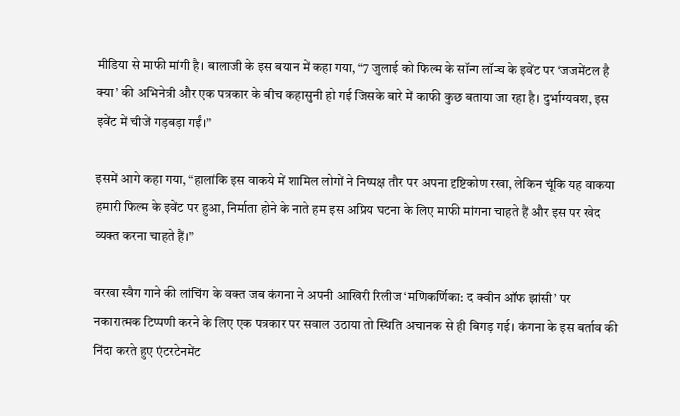मीडिया से माफी मांगी है। बालाजी के इस बयान में कहा गया, “7 जुलाई को फिल्म के सॉन्ग लॉन्च के इवेंट पर ‘जजमेंटल है क्या’ की अभिनेत्री और एक पत्रकार के बीच कहासुनी हो गई जिसके बारे में काफी कुछ बताया जा रहा है। दुर्भाग्यवश, इस इवेंट में चीजें गड़बड़ा गईं।”

इसमें आगे कहा गया, “हालांकि इस वाकये में शामिल लोगों ने निष्पक्ष तौर पर अपना दृष्टिकोण रखा, लेकिन चूंकि यह वाकया हमारी फिल्म के इवेंट पर हुआ, निर्माता होने के नाते हम इस अप्रिय घटना के लिए माफी मांगना चाहते हैं और इस पर खेद व्यक्त करना चाहते हैं।”

वरखा स्वैग गाने की लांचिंग के वक्त जब कंगना ने अपनी आखिरी रिलीज ‘मणिकर्णिका: द क्वीन ऑफ झांसी’ पर नकारात्मक टिप्पणी करने के लिए एक पत्रकार पर सवाल उठाया तो स्थिति अचानक से ही बिगड़ गई। कंगना के इस बर्ताव की निंदा करते हुए एंटरटेनमेंट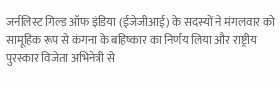जर्नलिस्ट गिल्ड ऑफ इंडिया (ईजेजीआई) के सदस्यों ने मंगलवार को सामूहिक रूप से कंगना के बहिष्कार का निर्णय लिया और राष्ट्रीय पुरस्कार विजेता अभिनेत्री से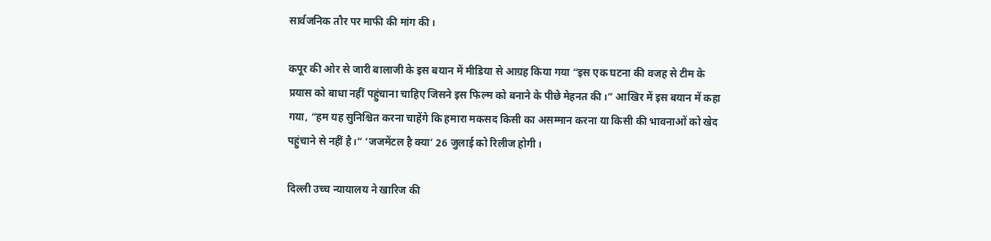सार्वजनिक तौर पर माफी की मांग की।

कपूर की ओर से जारी बालाजी के इस बयान में मीडिया से आग्रह किया गया “इस एक घटना की वजह से टीम के प्रयास को बाधा नहीं पहुंचाना चाहिए जिसने इस फिल्म को बनाने के पीछे मेहनत की।” आखिर में इस बयान में कहा गया, “हम यह सुनिश्चित करना चाहेंगे कि हमारा मकसद किसी का असम्मान करना या किसी की भावनाओं को खेद पहुंचाने से नहीं है।” ‘जजमेंटल है क्या’ 26 जुलाई को रिलीज होगी।

दिल्ली उच्च न्यायालय ने खारिज की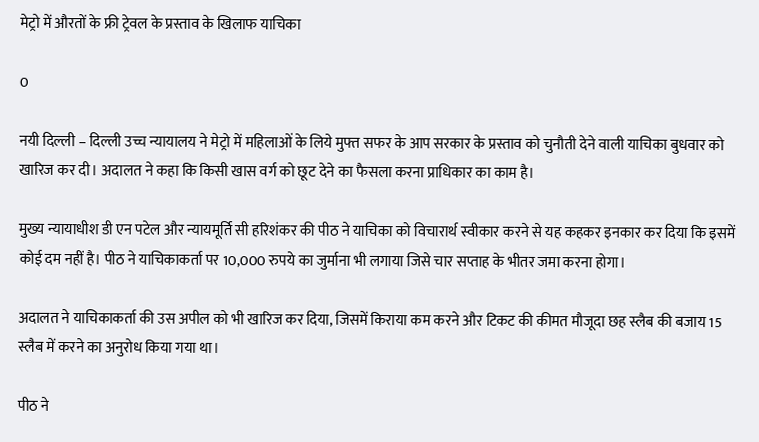मेट्रो में औरतों के फ्री ट्रेवल के प्रस्ताव के खिलाफ याचिका

0

नयी दिल्ली – दिल्ली उच्च न्यायालय ने मेट्रो में महिलाओं के लिये मुफ्त सफर के आप सरकार के प्रस्ताव को चुनौती देने वाली याचिका बुधवार को खारिज कर दी। अदालत ने कहा कि किसी खास वर्ग को छूट देने का फैसला करना प्राधिकार का काम है।

मुख्य न्यायाधीश डी एन पटेल और न्यायमूर्ति सी हरिशंकर की पीठ ने याचिका को विचारार्थ स्वीकार करने से यह कहकर इनकार कर दिया कि इसमें कोई दम नहीं है। पीठ ने याचिकाकर्ता पर 10,000 रुपये का जुर्माना भी लगाया जिसे चार सप्ताह के भीतर जमा करना होगा।

अदालत ने याचिकाकर्ता की उस अपील को भी खारिज कर दिया, जिसमें किराया कम करने और टिकट की कीमत मौजूदा छह स्लैब की बजाय 15 स्लैब में करने का अनुरोध किया गया था।

पीठ ने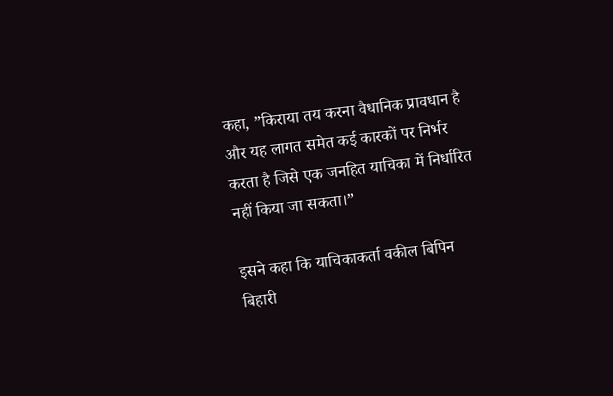कहा, ”किराया तय करना वैधानिक प्रावधान है और यह लागत समेत कई कारकों पर निर्भर करता है जिसे एक जनहित याचिका में निर्धारित नहीं किया जा सकता।”

इसने कहा कि याचिकाकर्ता वकील बिपिन बिहारी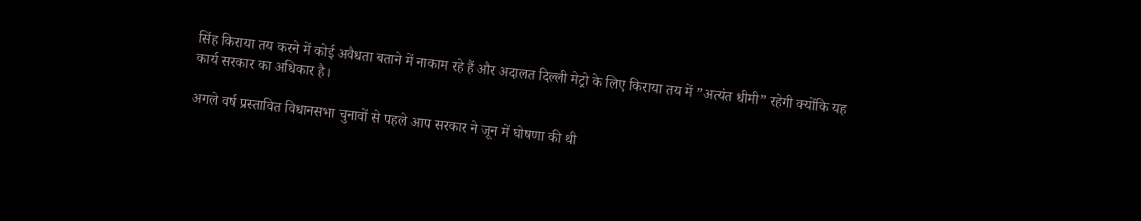सिंह किराया तय करने में कोई अवैधता बताने में नाकाम रहे हैं और अदालत दिल्ली मेट्रो के लिए किराया तय में ”अत्यंत धीमी” रहेगी क्योंकि यह कार्य सरकार का अधिकार है।

अगले वर्ष प्रस्तावित विधानसभा चुनावों से पहले आप सरकार ने जून में घोषणा की थी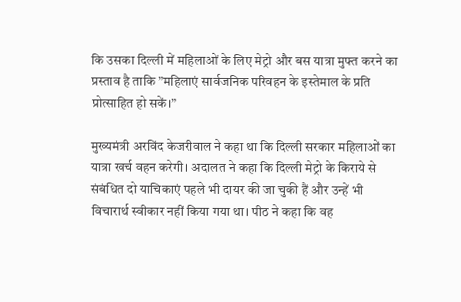कि उसका दिल्ली में महिलाओं के लिए मेट्रो और बस यात्रा मुफ्त करने का प्रस्ताव है ताकि ”महिलाएं सार्वजनिक परिवहन के इस्तेमाल के प्रति प्रोत्साहित हो सकें।”

मुख्यमंत्री अरविंद केजरीवाल ने कहा था कि दिल्ली सरकार महिलाओं का यात्रा खर्च वहन करेगी। अदालत ने कहा कि दिल्ली मेट्रो के किराये से संबंधित दो याचिकाएं पहले भी दायर की जा चुकी हैं और उन्हें भी विचारार्थ स्वीकार नहीं किया गया था। पीठ ने कहा कि वह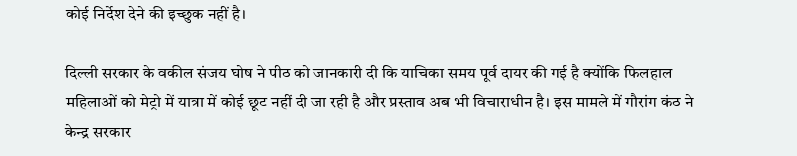कोई निर्देश देने की इच्छुक नहीं है।

दिल्ली सरकार के वकील संजय घोष ने पीठ को जानकारी दी कि याचिका समय पूर्व दायर की गई है क्योंकि फिलहाल महिलाओं को मेट्रो में यात्रा में कोई छूट नहीं दी जा रही है और प्रस्ताव अब भी विचाराधीन है। इस मामले में गौरांग कंठ ने केन्द्र सरकार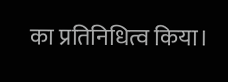का प्रतिनिधित्व किया।